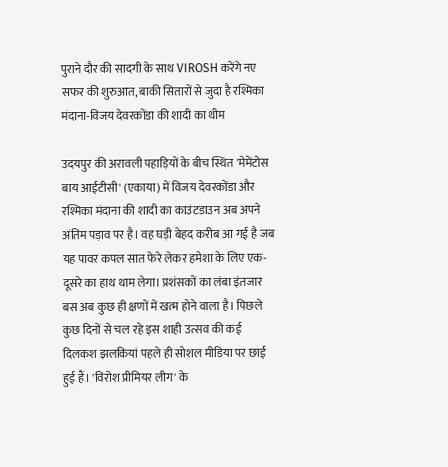पुराने दौर की सादगी के साथ VIROSH करेंगे नए सफर की शुरुआत, बाकी सितारों से जुदा है रश्मिका मंदाना-विजय देवरकोंडा की शादी का थीम

उदयपुर की अरावली पहाड़ियों के बीच स्थित 'मेमेंटोस बाय आईटीसी' (एकाया) में विजय देवरकोंडा और रश्मिका मंदाना की शादी का काउंटडाउन अब अपने अंतिम पड़ाव पर है। वह घड़ी बेहद करीब आ गई है जब यह पावर कपल सात फेरे लेकर हमेशा के लिए एक-दूसरे का हाथ थाम लेगा। प्रशंसकों का लंबा इंतजार बस अब कुछ ही क्षणों में खत्म होने वाला है। पिछले कुछ दिनों से चल रहे इस शाही उत्सव की कई दिलकश झलकियां पहले ही सोशल मीडिया पर छाई हुई हैं। 'विरोश प्रीमियर लीग' के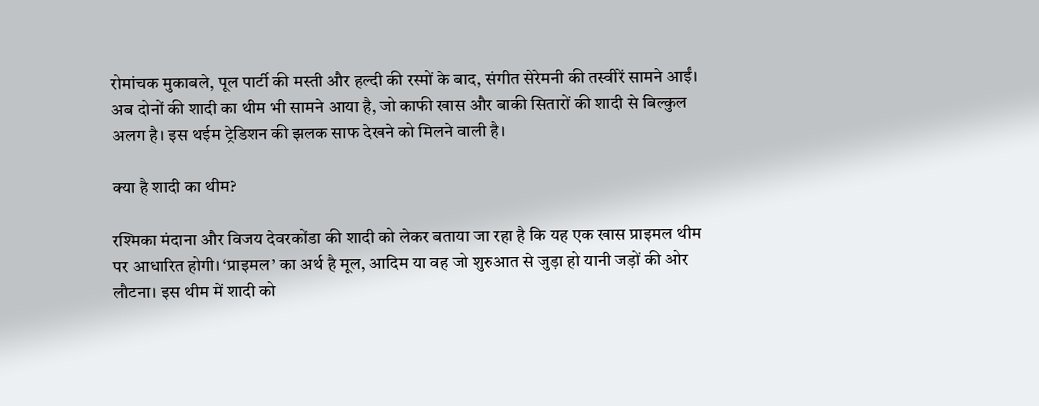रोमांचक मुकाबले, पूल पार्टी की मस्ती और हल्दी की रस्मों के बाद, संगीत सेरेमनी की तस्वीरें सामने आईं। अब दोनों की शादी का थीम भी सामने आया है, जो काफी खास और बाकी सितारों की शादी से बिल्कुल अलग है। इस थईम ट्रेडिशन की झलक साफ देखने को मिलने वाली है।

क्या है शादी का थीम?

रश्मिका मंदाना और विजय देवरकोंडा की शादी को लेकर बताया जा रहा है कि यह एक खास प्राइमल थीम पर आधारित होगी। ‘प्राइमल’ का अर्थ है मूल, आदिम या वह जो शुरुआत से जुड़ा हो यानी जड़ों की ओर लौटना। इस थीम में शादी को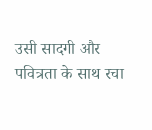उसी सादगी और पवित्रता के साथ रचा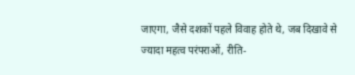जाएगा, जैसे दशकों पहले विवाह होते थे, जब दिखावे से ज्यादा महत्व परंपराओं, रीति-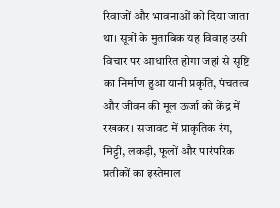रिवाजों और भावनाओं को दिया जाता था। सूत्रों के मुताबिक यह विवाह उसी विचार पर आधारित होगा जहां से सृष्टि का निर्माण हुआ यानी प्रकृति, पंचतत्व और जीवन की मूल ऊर्जा को केंद्र में रखकर। सजावट में प्राकृतिक रंग, मिट्टी, लकड़ी, फूलों और पारंपरिक प्रतीकों का इस्तेमाल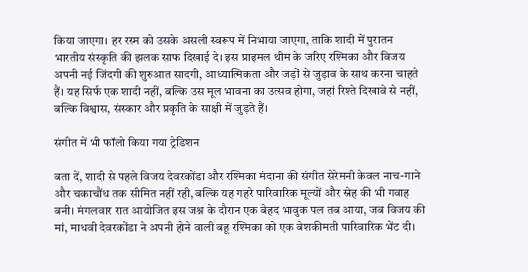किया जाएगा। हर रस्म को उसके असली स्वरूप में निभाया जाएगा, ताकि शादी में पुरातन भारतीय संस्कृति की झलक साफ दिखाई दे। इस प्राइमल थीम के जरिए रश्मिका और विजय अपनी नई जिंदगी की शुरुआत सादगी, आध्यात्मिकता और जड़ों से जुड़ाव के साथ करना चाहते हैं। यह सिर्फ एक शादी नहीं, बल्कि उस मूल भावना का उत्सव होगा, जहां रिश्ते दिखावे से नहीं, बल्कि विश्वास, संस्कार और प्रकृति के साक्षी में जुड़ते हैं।

संगीत में भी फॉलो किया गया ट्रेडिशन

बता दें, शादी से पहले विजय देवरकोंडा और रश्मिका मंदाना की संगीत सेरेमनी केवल नाच-गाने और चकाचौंध तक सीमित नहीं रही, बल्कि यह गहरे पारिवारिक मूल्यों और स्नेह की भी गवाह बनी। मंगलवार रात आयोजित इस जश्न के दौरान एक बेहद भावुक पल तब आया, जब विजय की मां, माधवी देवरकोंडा ने अपनी होने वाली बहू रश्मिका को एक बेशकीमती पारिवारिक भेंट दी।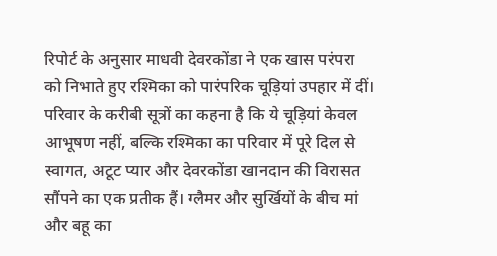रिपोर्ट के अनुसार माधवी देवरकोंडा ने एक खास परंपरा को निभाते हुए रश्मिका को पारंपरिक चूड़ियां उपहार में दीं। परिवार के करीबी सूत्रों का कहना है कि ये चूड़ियां केवल आभूषण नहीं, बल्कि रश्मिका का परिवार में पूरे दिल से स्वागत, अटूट प्यार और देवरकोंडा खानदान की विरासत सौंपने का एक प्रतीक हैं। ग्लैमर और सुर्खियों के बीच मां और बहू का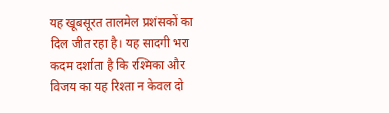यह खूबसूरत तालमेल प्रशंसकों का दिल जीत रहा है। यह सादगी भरा कदम दर्शाता है कि रश्मिका और विजय का यह रिश्ता न केवल दो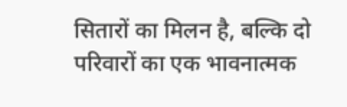सितारों का मिलन है, बल्कि दो परिवारों का एक भावनात्मक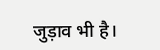जुड़ाव भी है।